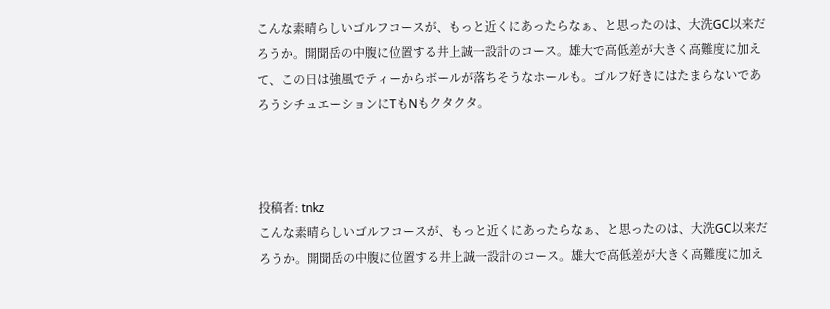こんな素晴らしいゴルフコースが、もっと近くにあったらなぁ、と思ったのは、大洗GC以来だろうか。開聞岳の中腹に位置する井上誠一設計のコース。雄大で高低差が大きく高難度に加えて、この日は強風でティーからボールが落ちそうなホールも。ゴルフ好きにはたまらないであろうシチュエーションにTもNもクタクタ。



投稿者: tnkz
こんな素晴らしいゴルフコースが、もっと近くにあったらなぁ、と思ったのは、大洗GC以来だろうか。開聞岳の中腹に位置する井上誠一設計のコース。雄大で高低差が大きく高難度に加え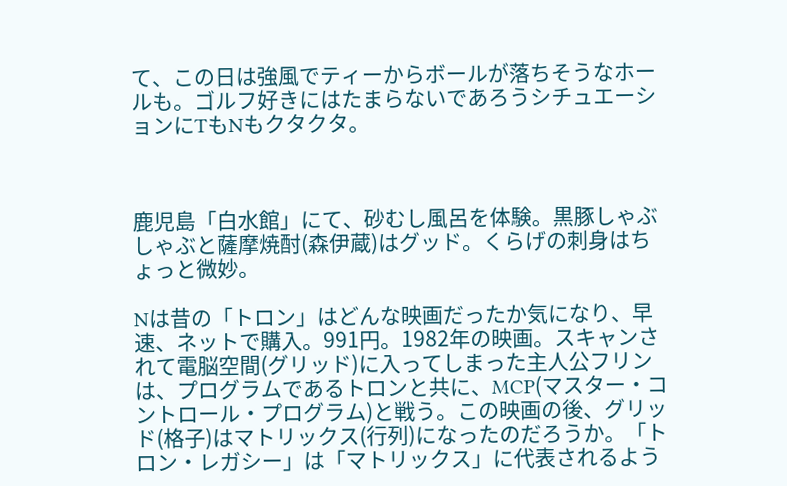て、この日は強風でティーからボールが落ちそうなホールも。ゴルフ好きにはたまらないであろうシチュエーションにTもNもクタクタ。



鹿児島「白水館」にて、砂むし風呂を体験。黒豚しゃぶしゃぶと薩摩焼酎(森伊蔵)はグッド。くらげの刺身はちょっと微妙。

Nは昔の「トロン」はどんな映画だったか気になり、早速、ネットで購入。991円。1982年の映画。スキャンされて電脳空間(グリッド)に入ってしまった主人公フリンは、プログラムであるトロンと共に、MCP(マスター・コントロール・プログラム)と戦う。この映画の後、グリッド(格子)はマトリックス(行列)になったのだろうか。「トロン・レガシー」は「マトリックス」に代表されるよう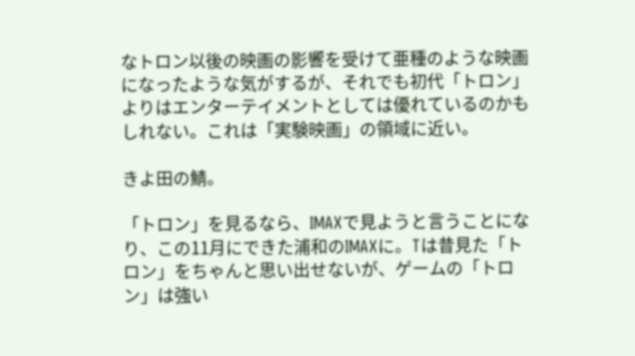なトロン以後の映画の影響を受けて亜種のような映画になったような気がするが、それでも初代「トロン」よりはエンターテイメントとしては優れているのかもしれない。これは「実験映画」の領域に近い。

きよ田の鯖。

「トロン」を見るなら、IMAXで見ようと言うことになり、この11月にできた浦和のIMAXに。Tは昔見た「トロン」をちゃんと思い出せないが、ゲームの「トロン」は強い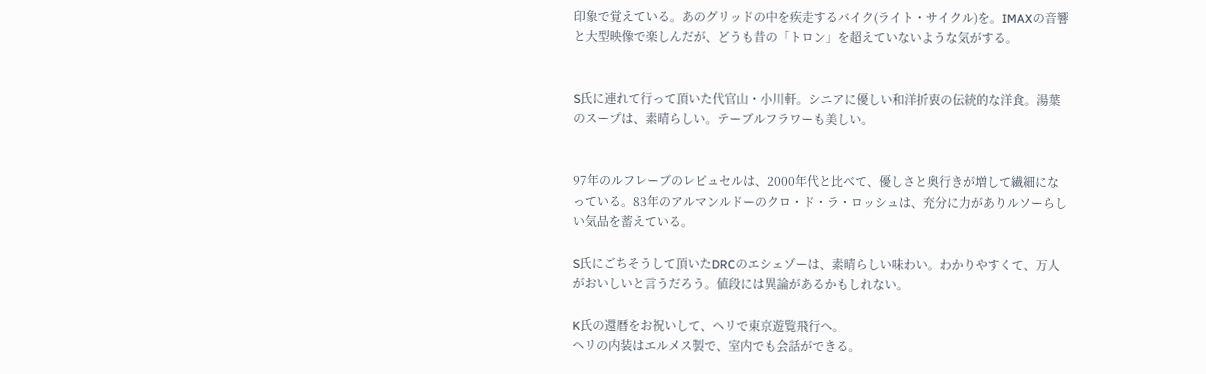印象で覚えている。あのグリッドの中を疾走するバイク(ライト・サイクル)を。IMAXの音響と大型映像で楽しんだが、どうも昔の「トロン」を超えていないような気がする。


S氏に連れて行って頂いた代官山・小川軒。シニアに優しい和洋折衷の伝統的な洋食。湯葉のスープは、素晴らしい。テーブルフラワーも美しい。


97年のルフレーブのレピュセルは、2000年代と比べて、優しさと奥行きが増して繊細になっている。83年のアルマンルドーのクロ・ド・ラ・ロッシュは、充分に力がありルソーらしい気品を蓄えている。

S氏にごちそうして頂いたDRCのエシェゾーは、素晴らしい味わい。わかりやすくて、万人がおいしいと言うだろう。値段には異論があるかもしれない。

K氏の還暦をお祝いして、ヘリで東京遊覧飛行へ。
ヘリの内装はエルメス製で、室内でも会話ができる。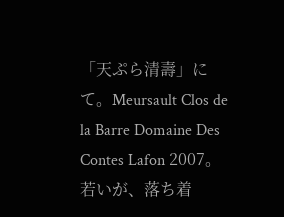「天ぷら清壽」にて。Meursault Clos de la Barre Domaine Des Contes Lafon 2007。若いが、落ち着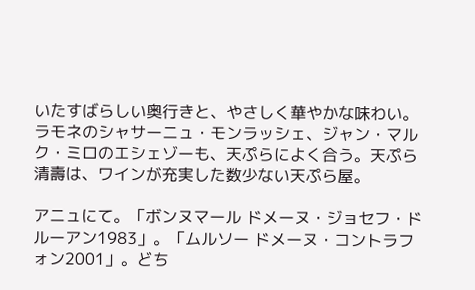いたすばらしい奥行きと、やさしく華やかな味わい。ラモネのシャサーニュ・モンラッシェ、ジャン・マルク・ミロのエシェゾーも、天ぷらによく合う。天ぷら清壽は、ワインが充実した数少ない天ぷら屋。

アニュにて。「ボンヌマール ドメーヌ・ジョセフ・ドルーアン1983」。「ムルソー ドメーヌ・コントラフォン2001」。どち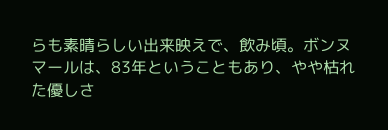らも素晴らしい出来映えで、飲み頃。ボンヌマールは、83年ということもあり、やや枯れた優しさ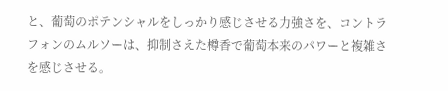と、葡萄のポテンシャルをしっかり感じさせる力強さを、コントラフォンのムルソーは、抑制さえた樽香で葡萄本来のパワーと複雑さを感じさせる。